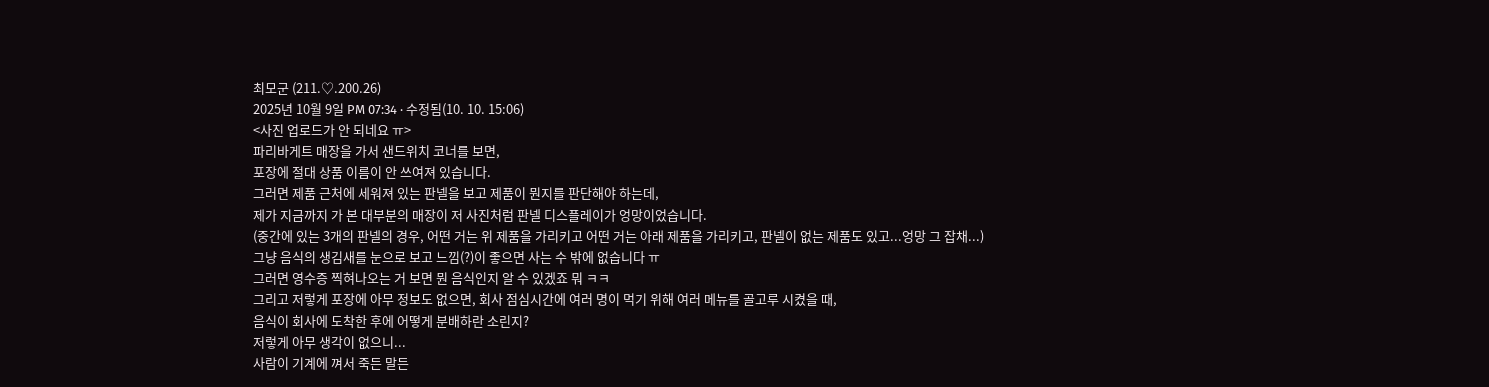최모군 (211.♡.200.26)
2025년 10월 9일 PM 07:34 · 수정됨(10. 10. 15:06)
<사진 업로드가 안 되네요 ㅠ>
파리바게트 매장을 가서 샌드위치 코너를 보면,
포장에 절대 상품 이름이 안 쓰여져 있습니다.
그러면 제품 근처에 세워져 있는 판넬을 보고 제품이 뭔지를 판단해야 하는데,
제가 지금까지 가 본 대부분의 매장이 저 사진처럼 판넬 디스플레이가 엉망이었습니다.
(중간에 있는 3개의 판넬의 경우, 어떤 거는 위 제품을 가리키고 어떤 거는 아래 제품을 가리키고, 판넬이 없는 제품도 있고...엉망 그 잡채...)
그냥 음식의 생김새를 눈으로 보고 느낌(?)이 좋으면 사는 수 밖에 없습니다 ㅠ
그러면 영수증 찍혀나오는 거 보면 뭔 음식인지 알 수 있겠죠 뭐 ㅋㅋ
그리고 저렇게 포장에 아무 정보도 없으면, 회사 점심시간에 여러 명이 먹기 위해 여러 메뉴를 골고루 시켰을 때,
음식이 회사에 도착한 후에 어떻게 분배하란 소린지?
저렇게 아무 생각이 없으니...
사람이 기계에 껴서 죽든 말든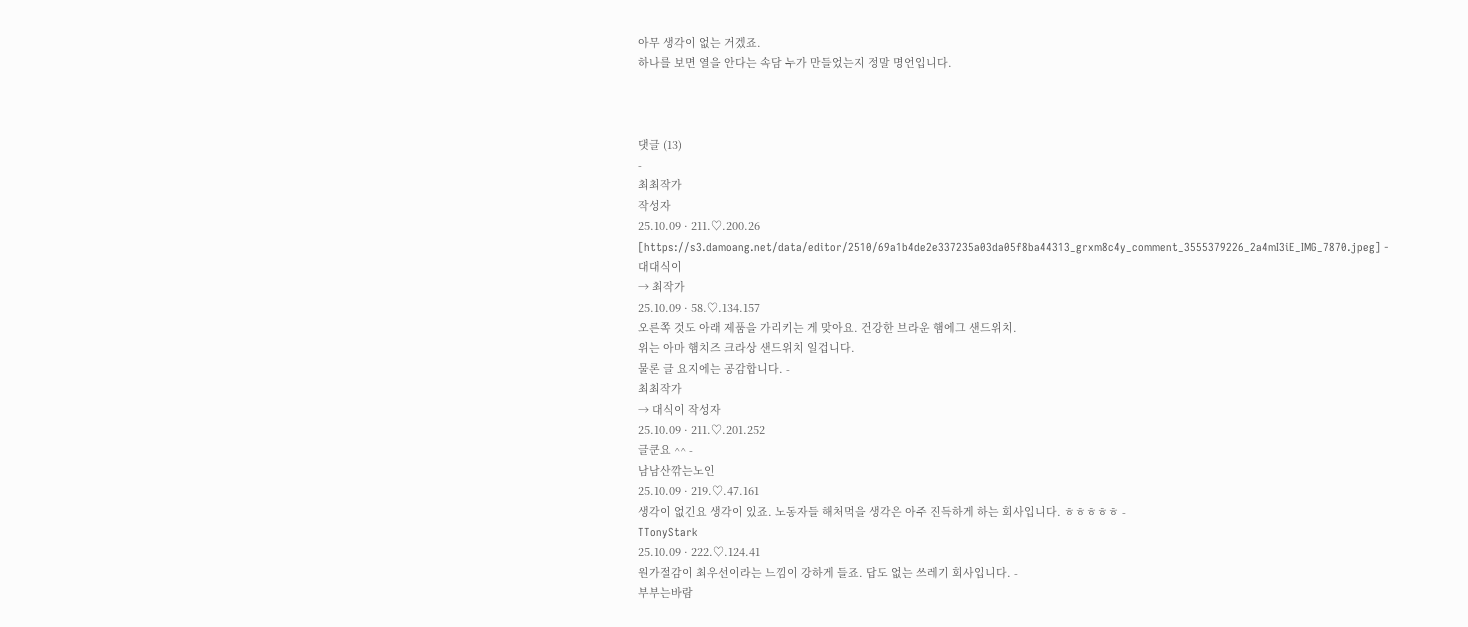아무 생각이 없는 거겠죠.
하나를 보면 열을 안다는 속담 누가 만들었는지 정말 명언입니다.



댓글 (13)
-
최최작가
작성자
25.10.09 · 211.♡.200.26
[https://s3.damoang.net/data/editor/2510/69a1b4de2e337235a03da05f8ba44313_grxm8c4y_comment_3555379226_2a4mI3iE_IMG_7870.jpeg] -
대대식이
→ 최작가
25.10.09 · 58.♡.134.157
오른쪽 것도 아래 제품을 가리키는 게 맞아요. 건강한 브라운 햄에그 샌드위치.
위는 아마 햄치즈 크라상 샌드위치 일겁니다.
물론 글 요지에는 공감합니다. -
최최작가
→ 대식이 작성자
25.10.09 · 211.♡.201.252
글쿤요 ^^ -
남남산깎는노인
25.10.09 · 219.♡.47.161
생각이 없긴요 생각이 있죠. 노동자들 해처먹을 생각은 아주 진득하게 하는 회사입니다. ㅎㅎㅎㅎㅎ -
TTonyStark
25.10.09 · 222.♡.124.41
원가절감이 최우선이라는 느낌이 강하게 들죠. 답도 없는 쓰레기 회사입니다. -
부부는바람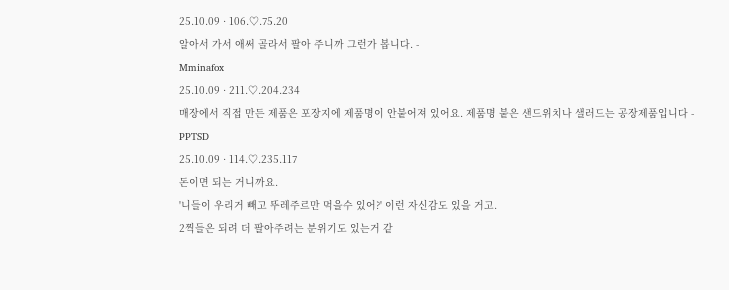25.10.09 · 106.♡.75.20
알아서 가서 애써 골라서 팔아 주니까 그런가 봅니다. -
Mminafox
25.10.09 · 211.♡.204.234
매장에서 직접 만든 제품은 포장지에 제품명이 안붙어져 있어요. 제품명 붙은 샌드위치나 샐러드는 공장제품입니다 -
PPTSD
25.10.09 · 114.♡.235.117
돈이면 되는 거니까요.
'니들이 우리거 빼고 뚜레주르만 먹을수 있어?' 이런 자신감도 있을 거고.
2찍들은 되려 더 팔아주려는 분위기도 있는거 같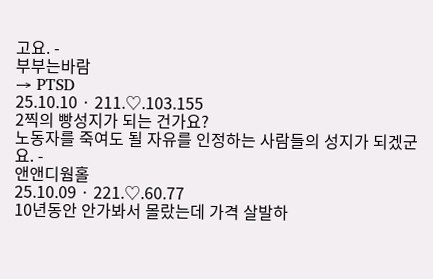고요. -
부부는바람
→ PTSD
25.10.10 · 211.♡.103.155
2찍의 빵성지가 되는 건가요?
노동자를 죽여도 될 자유를 인정하는 사람들의 성지가 되겠군요. -
앤앤디웜홀
25.10.09 · 221.♡.60.77
10년동안 안가봐서 몰랐는데 가격 살발하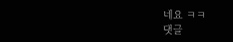네요 ㅋㅋ
댓글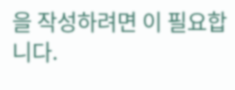을 작성하려면 이 필요합니다.